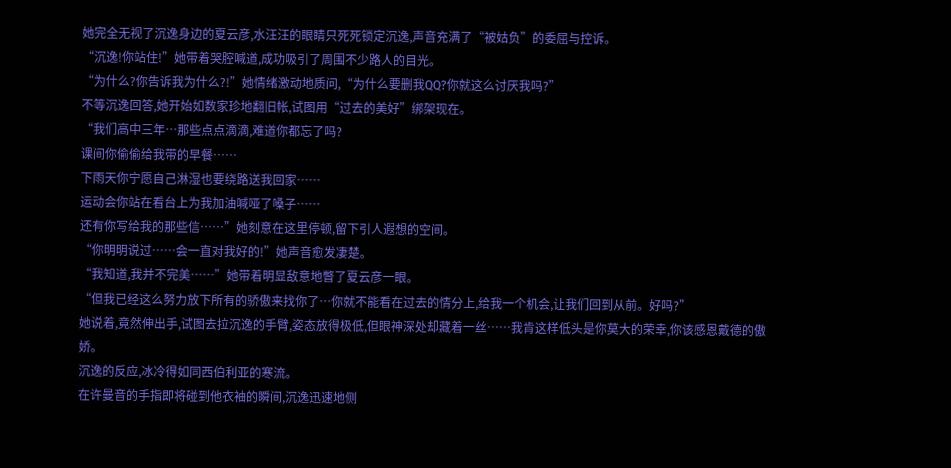她完全无视了沉逸身边的夏云彦,水汪汪的眼睛只死死锁定沉逸,声音充满了“被姑负”的委屈与控诉。
“沉逸!你站住!”她带着哭腔喊道,成功吸引了周围不少路人的目光。
“为什么?你告诉我为什么?!”她情绪激动地质问,“为什么要删我QQ?你就这么讨厌我吗?”
不等沉逸回答,她开始如数家珍地翻旧帐,试图用“过去的美好”绑架现在。
“我们高中三年…那些点点滴滴,难道你都忘了吗?
课间你偷偷给我带的早餐……
下雨天你宁愿自己淋湿也要绕路送我回家……
运动会你站在看台上为我加油喊哑了嗓子……
还有你写给我的那些信……”她刻意在这里停顿,留下引人遐想的空间。
“你明明说过……会一直对我好的!”她声音愈发凄楚。
“我知道,我并不完美……”她带着明显敌意地瞥了夏云彦一眼。
“但我已经这么努力放下所有的骄傲来找你了…你就不能看在过去的情分上,给我一个机会,让我们回到从前。好吗?”
她说着,竟然伸出手,试图去拉沉逸的手臂,姿态放得极低,但眼神深处却藏着一丝……我肯这样低头是你莫大的荣幸,你该感恩戴德的傲娇。
沉逸的反应,冰冷得如同西伯利亚的寒流。
在许曼音的手指即将碰到他衣袖的瞬间,沉逸迅速地侧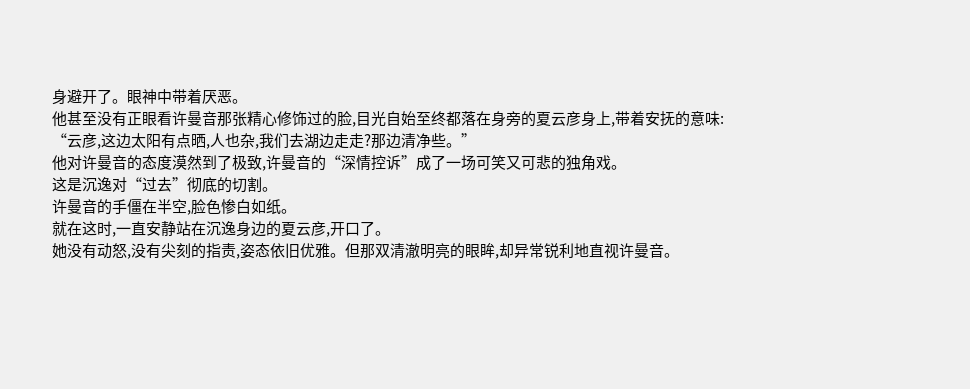身避开了。眼神中带着厌恶。
他甚至没有正眼看许曼音那张精心修饰过的脸,目光自始至终都落在身旁的夏云彦身上,带着安抚的意味:
“云彦,这边太阳有点晒,人也杂,我们去湖边走走?那边清净些。”
他对许曼音的态度漠然到了极致,许曼音的“深情控诉”成了一场可笑又可悲的独角戏。
这是沉逸对“过去”彻底的切割。
许曼音的手僵在半空,脸色惨白如纸。
就在这时,一直安静站在沉逸身边的夏云彦,开口了。
她没有动怒,没有尖刻的指责,姿态依旧优雅。但那双清澈明亮的眼眸,却异常锐利地直视许曼音。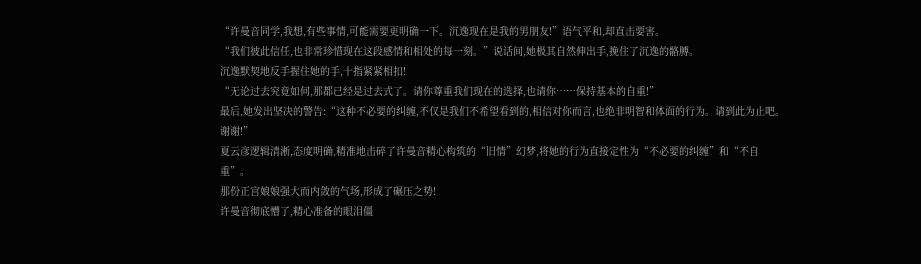“许曼音同学,我想,有些事情,可能需要更明确一下。沉逸现在是我的男朋友!”语气平和,却直击要害。
“我们彼此信任,也非常珍惜现在这段感情和相处的每一刻。”说话间,她极其自然伸出手,挽住了沉逸的骼膊。
沉逸默契地反手握住她的手,十指紧紧相扣!
“无论过去究竟如何,那都已经是过去式了。请你尊重我们现在的选择,也请你……保持基本的自重!”
最后,她发出坚决的警告:“这种不必要的纠缠,不仅是我们不希望看到的,相信对你而言,也绝非明智和体面的行为。请到此为止吧。谢谢!”
夏云彦逻辑清淅,态度明确,精准地击碎了许曼音精心构筑的“旧情”幻梦,将她的行为直接定性为“不必要的纠缠”和“不自重”。
那份正宫娘娘强大而内敛的气场,形成了碾压之势!
许曼音彻底懵了,精心准备的眼泪僵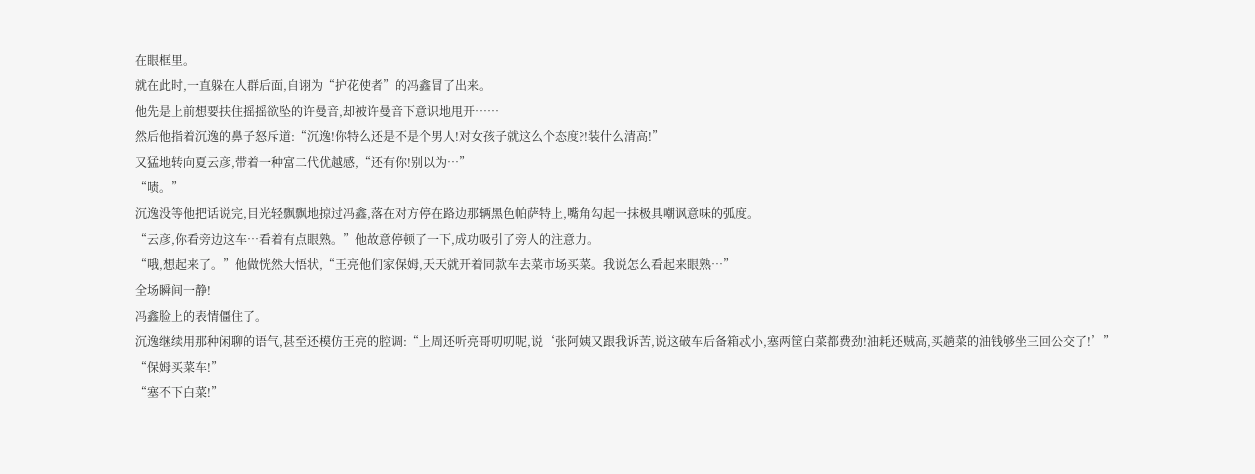在眼框里。
就在此时,一直躲在人群后面,自诩为“护花使者”的冯鑫冒了出来。
他先是上前想要扶住摇摇欲坠的许曼音,却被许曼音下意识地甩开……
然后他指着沉逸的鼻子怒斥道:“沉逸!你特么还是不是个男人!对女孩子就这么个态度?!装什么清高!”
又猛地转向夏云彦,带着一种富二代优越感,“还有你!别以为…”
“啧。”
沉逸没等他把话说完,目光轻飘飘地掠过冯鑫,落在对方停在路边那辆黑色帕萨特上,嘴角勾起一抹极具嘲讽意味的弧度。
“云彦,你看旁边这车…看着有点眼熟。”他故意停顿了一下,成功吸引了旁人的注意力。
“哦,想起来了。”他做恍然大悟状,“王亮他们家保姆,天天就开着同款车去菜市场买菜。我说怎么看起来眼熟…”
全场瞬间一静!
冯鑫脸上的表情僵住了。
沉逸继续用那种闲聊的语气,甚至还模仿王亮的腔调:“上周还听亮哥叨叨呢,说‘张阿姨又跟我诉苦,说这破车后备箱忒小,塞两筐白菜都费劲!油耗还贼高,买趟菜的油钱够坐三回公交了!’”
“保姆买菜车!”
“塞不下白菜!”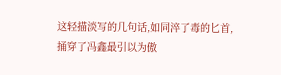这轻描淡写的几句话,如同淬了毒的匕首,捅穿了冯鑫最引以为傲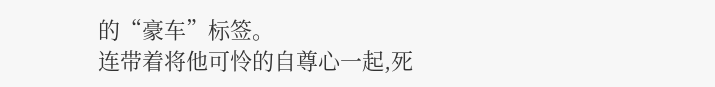的“豪车”标签。
连带着将他可怜的自尊心一起,死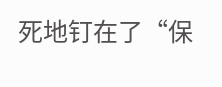死地钉在了“保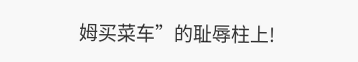姆买菜车”的耻辱柱上!